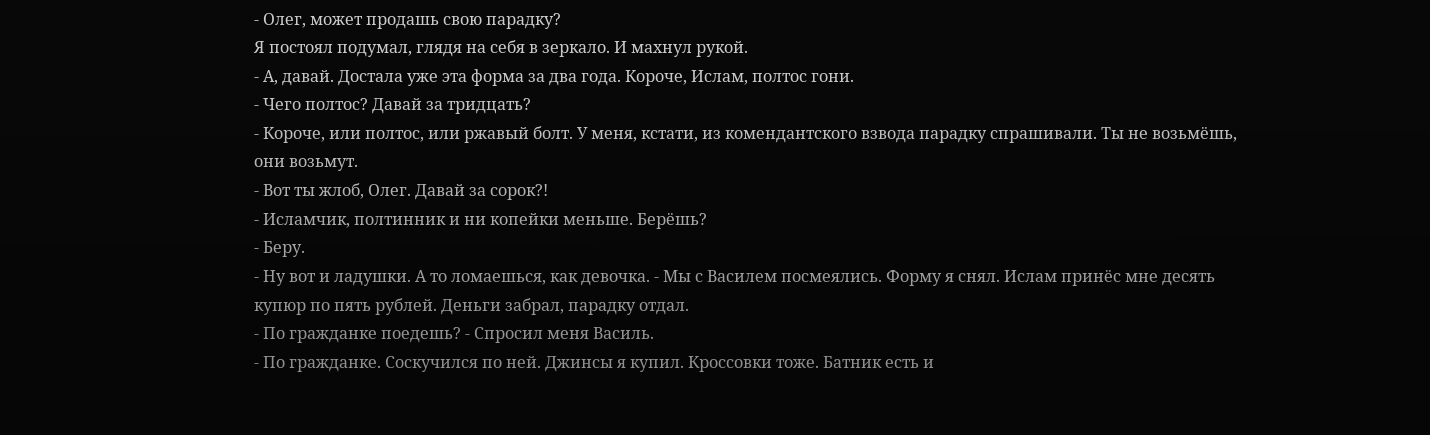- Олег, может продашь свою парадку?
Я постоял подумал, глядя на себя в зеркало. И махнул рукой.
- А, давай. Достала уже эта форма за два года. Короче, Ислам, полтос гони.
- Чего полтос? Давай за тридцать?
- Короче, или полтос, или ржавый болт. У меня, кстати, из комендантского взвода парадку спрашивали. Ты не возьмёшь, они возьмут.
- Вот ты жлоб, Олег. Давай за сорок?!
- Исламчик, полтинник и ни копейки меньше. Берёшь?
- Беру.
- Ну вот и ладушки. А то ломаешься, как девочка. - Мы с Василем посмеялись. Форму я снял. Ислам принёс мне десять купюр по пять рублей. Деньги забрал, парадку отдал.
- По гражданке поедешь? - Спросил меня Василь.
- По гражданке. Соскучился по ней. Джинсы я купил. Кроссовки тоже. Батник есть и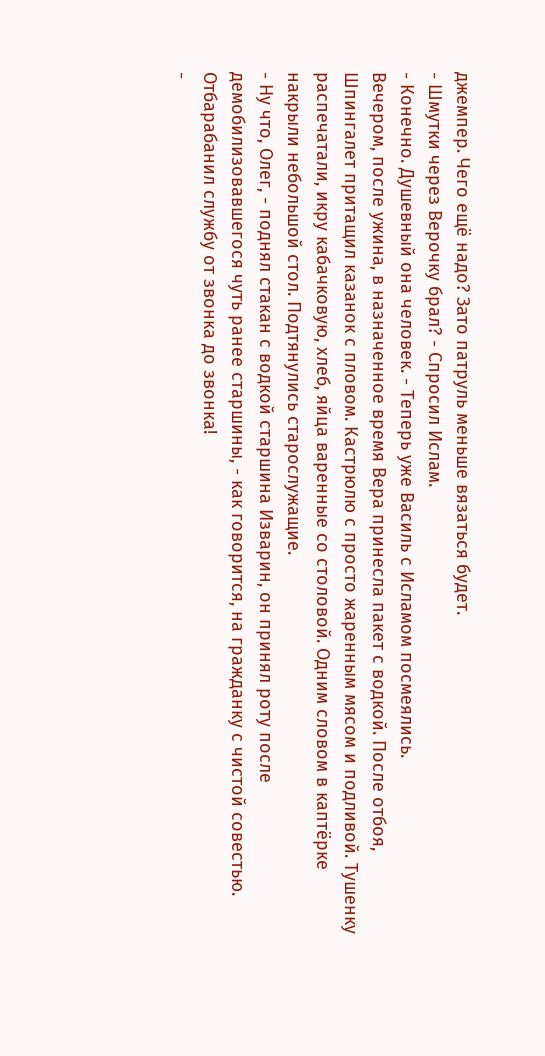джемпер. Чего ещё надо? Зато патруль меньше вязаться будет.
- Шмутки через Верочку брал? - Спросил Ислам.
- Конечно. Душевный она человек. - Теперь уже Василь с Исламом посмеялись.
Вечером, после ужина, в назначенное время Вера принесла пакет с водкой. После отбоя, Шпингалет притащил казанок с пловом. Кастрюлю с просто жаренным мясом и подливой. Тушенку распечатали, икру кабачковую, хлеб, яйца варенные со столовой. Одним словом в каптёрке накрыли небольшой стол. Подтянулись старослужащие.
- Ну что, Олег, - поднял стакан с водкой старшина Изварин, он принял роту после демобилизовавшегося чуть ранее старшины, - как говорится, на гражданку с чистой совестью. Отбарабанил службу от звонка до звонка!
-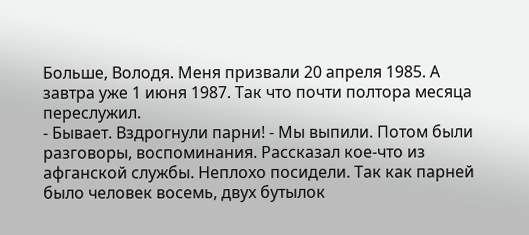Больше, Володя. Меня призвали 20 апреля 1985. А завтра уже 1 июня 1987. Так что почти полтора месяца переслужил.
- Бывает. Вздрогнули парни! - Мы выпили. Потом были разговоры, воспоминания. Рассказал кое-что из афганской службы. Неплохо посидели. Так как парней было человек восемь, двух бутылок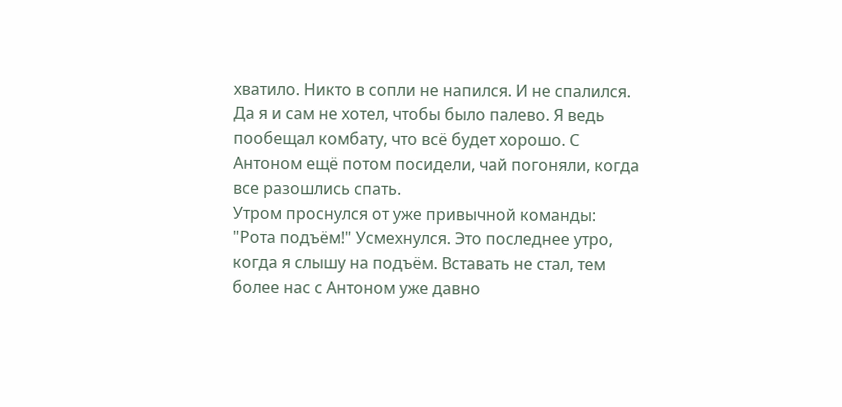хватило. Никто в сопли не напился. И не спалился. Да я и сам не хотел, чтобы было палево. Я ведь пообещал комбату, что всё будет хорошо. С Антоном ещё потом посидели, чай погоняли, когда все разошлись спать.
Утром проснулся от уже привычной команды: "Рота подъём!" Усмехнулся. Это последнее утро, когда я слышу на подъём. Вставать не стал, тем более нас с Антоном уже давно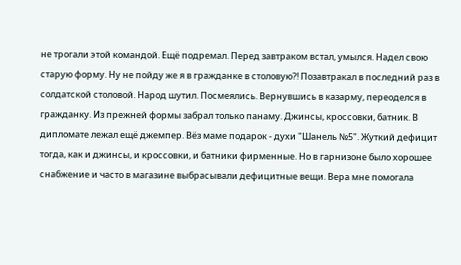не трогали этой командой. Ещё подремал. Перед завтраком встал, умылся. Надел свою старую форму. Ну не пойду же я в гражданке в столовую?! Позавтракал в последний раз в солдатской столовой. Народ шутил. Посмеялись. Вернувшись в казарму, переоделся в гражданку. Из прежней формы забрал только панаму. Джинсы, кроссовки, батник. В дипломате лежал ещё джемпер. Вёз маме подарок - духи "Шанель №5". Жуткий дефицит тогда, как и джинсы, и кроссовки, и батники фирменные. Но в гарнизоне было хорошее снабжение и часто в магазине выбрасывали дефицитные вещи. Вера мне помогала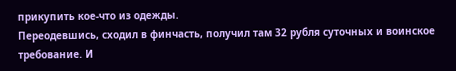прикупить кое-что из одежды.
Переодевшись, сходил в финчасть, получил там 32 рубля суточных и воинское требование. И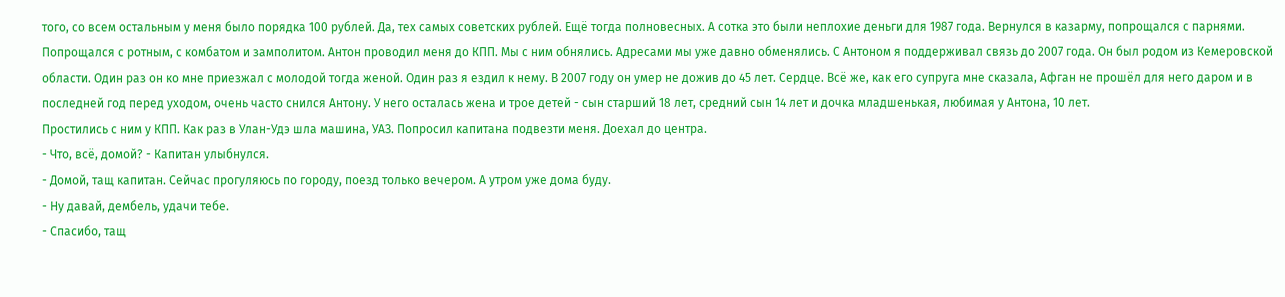того, со всем остальным у меня было порядка 100 рублей. Да, тех самых советских рублей. Ещё тогда полновесных. А сотка это были неплохие деньги для 1987 года. Вернулся в казарму, попрощался с парнями. Попрощался с ротным, с комбатом и замполитом. Антон проводил меня до КПП. Мы с ним обнялись. Адресами мы уже давно обменялись. С Антоном я поддерживал связь до 2007 года. Он был родом из Кемеровской области. Один раз он ко мне приезжал с молодой тогда женой. Один раз я ездил к нему. В 2007 году он умер не дожив до 45 лет. Сердце. Всё же, как его супруга мне сказала, Афган не прошёл для него даром и в последней год перед уходом, очень часто снился Антону. У него осталась жена и трое детей - сын старший 18 лет, средний сын 14 лет и дочка младшенькая, любимая у Антона, 10 лет.
Простились с ним у КПП. Как раз в Улан-Удэ шла машина, УАЗ. Попросил капитана подвезти меня. Доехал до центра.
- Что, всё, домой? - Капитан улыбнулся.
- Домой, тащ капитан. Сейчас прогуляюсь по городу, поезд только вечером. А утром уже дома буду.
- Ну давай, дембель, удачи тебе.
- Спасибо, тащ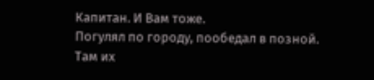Капитан. И Вам тоже.
Погулял по городу, пообедал в позной. Там их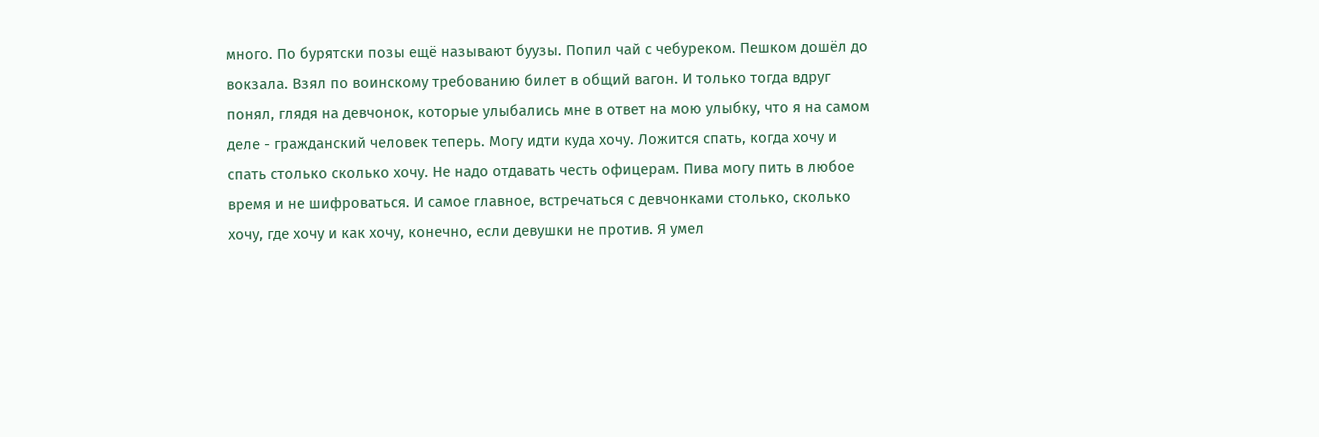много. По бурятски позы ещё называют буузы. Попил чай с чебуреком. Пешком дошёл до вокзала. Взял по воинскому требованию билет в общий вагон. И только тогда вдруг понял, глядя на девчонок, которые улыбались мне в ответ на мою улыбку, что я на самом деле - гражданский человек теперь. Могу идти куда хочу. Ложится спать, когда хочу и спать столько сколько хочу. Не надо отдавать честь офицерам. Пива могу пить в любое время и не шифроваться. И самое главное, встречаться с девчонками столько, сколько хочу, где хочу и как хочу, конечно, если девушки не против. Я умел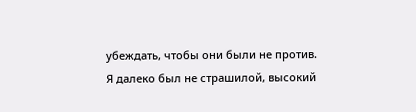убеждать, чтобы они были не против. Я далеко был не страшилой, высокий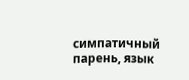симпатичный парень, язык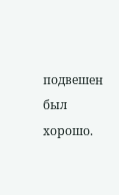подвешен был хорошо.